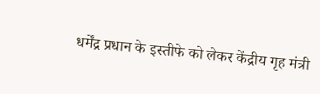धर्मेंद्र प्रधान के इस्तीफे को लेकर केंद्रीय गृह मंत्री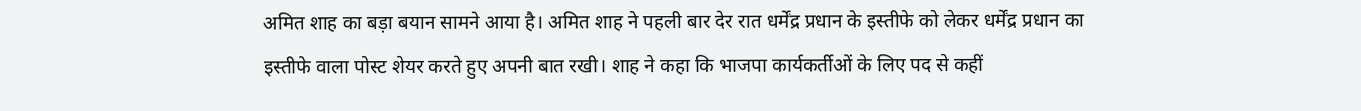अमित शाह का बड़ा बयान सामने आया है। अमित शाह ने पहली बार देर रात धर्मेंद्र प्रधान के इस्तीफे को लेकर धर्मेंद्र प्रधान का इस्तीफे वाला पोस्ट शेयर करते हुए अपनी बात रखी। शाह ने कहा कि भाजपा कार्यकर्तीओं के लिए पद से कहीं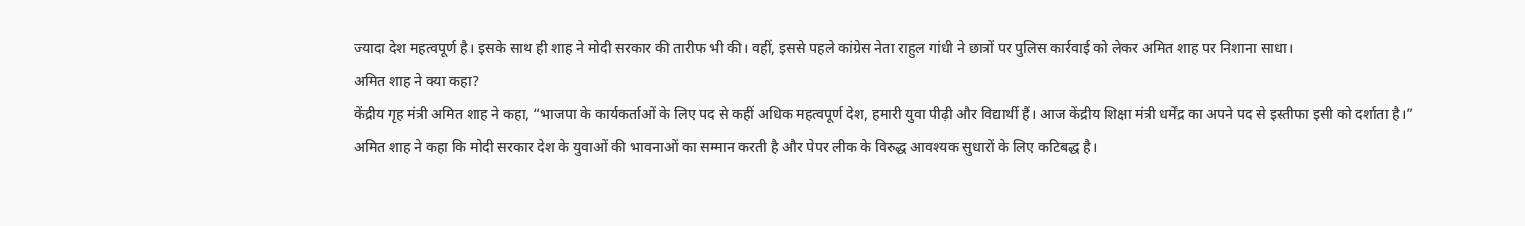ज्यादा देश महत्वपूर्ण है। इसके साथ ही शाह ने मोदी सरकार की तारीफ भी की। वहीं, इससे पहले कांग्रेस नेता राहुल गांधी ने छात्रों पर पुलिस कार्रवाई को लेकर अमित शाह पर निशाना साधा।
अमित शाह ने क्या कहा?
केंद्रीय गृह मंत्री अमित शाह ने कहा, “भाजपा के कार्यकर्ताओं के लिए पद से कहीं अधिक महत्वपूर्ण देश, हमारी युवा पीढ़ी और विद्यार्थी हैं। आज केंद्रीय शिक्षा मंत्री धर्मेंद्र का अपने पद से इस्तीफा इसी को दर्शाता है।”
अमित शाह ने कहा कि मोदी सरकार देश के युवाओं की भावनाओं का सम्मान करती है और पेपर लीक के विरुद्ध आवश्यक सुधारों के लिए कटिबद्ध है।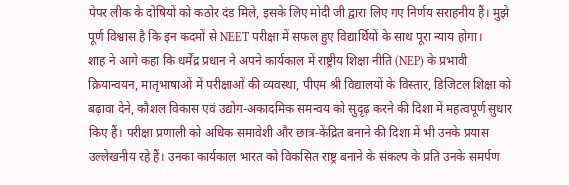पेपर लीक के दोषियों को कठोर दंड मिले, इसके लिए मोदी जी द्वारा लिए गए निर्णय सराहनीय हैं। मुझे पूर्ण विश्वास है कि इन कदमों से NEET परीक्षा में सफल हुए विद्यार्थियों के साथ पूरा न्याय होगा।
शाह ने आगे कहा कि धर्मेंद्र प्रधान ने अपने कार्यकाल में राष्ट्रीय शिक्षा नीति (NEP) के प्रभावी क्रियान्वयन, मातृभाषाओं में परीक्षाओं की व्यवस्था, पीएम श्री विद्यालयों के विस्तार, डिजिटल शिक्षा को बढ़ावा देने, कौशल विकास एवं उद्योग-अकादमिक समन्वय को सुदृढ़ करने की दिशा में महत्वपूर्ण सुधार किए हैं। परीक्षा प्रणाली को अधिक समावेशी और छात्र-केंद्रित बनाने की दिशा में भी उनके प्रयास उल्लेखनीय रहे हैं। उनका कार्यकाल भारत को विकसित राष्ट्र बनाने के संकल्प के प्रति उनके समर्पण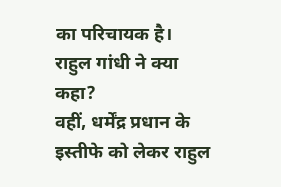का परिचायक है।
राहुल गांधी ने क्या कहा?
वहीं, धर्मेंद्र प्रधान के इस्तीफे को लेकर राहुल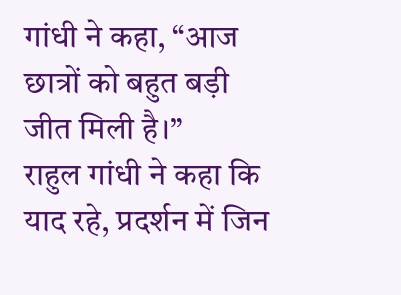गांधी ने कहा, “आज छात्रों को बहुत बड़ी जीत मिली है।”
राहुल गांधी ने कहा कि याद रहे, प्रदर्शन में जिन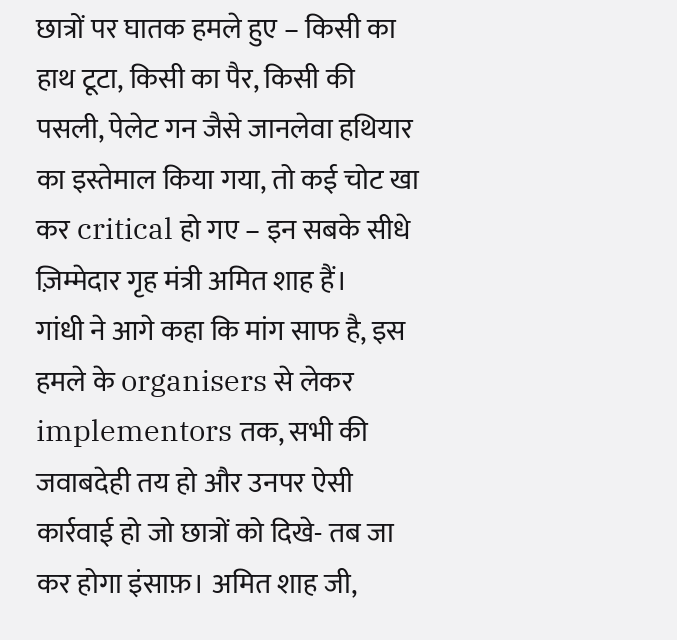छात्रों पर घातक हमले हुए – किसी का हाथ टूटा, किसी का पैर, किसी की पसली, पेलेट गन जैसे जानलेवा हथियार का इस्तेमाल किया गया, तो कई चोट खा कर critical हो गए – इन सबके सीधे ज़िम्मेदार गृह मंत्री अमित शाह हैं।
गांधी ने आगे कहा कि मांग साफ है, इस हमले के organisers से लेकर implementors तक, सभी की जवाबदेही तय हो और उनपर ऐसी कार्रवाई हो जो छात्रों को दिखे- तब जा कर होगा इंसाफ़। अमित शाह जी,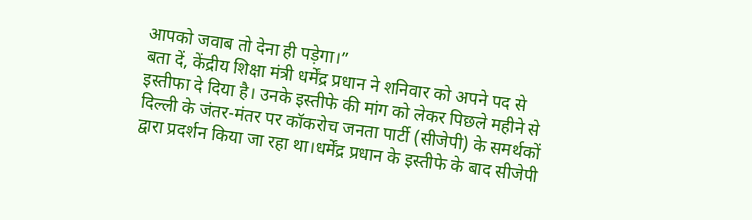आपको जवाब तो देना ही पड़ेगा।”
बता दें, केंद्रीय शिक्षा मंत्री धर्मेंद्र प्रधान ने शनिवार को अपने पद से इस्तीफा दे दिया है। उनके इस्तीफे की मांग को लेकर पिछले महीने से दिल्ली के जंतर-मंतर पर कॉकरोच जनता पार्टी (सीजेपी) के समर्थकों द्वारा प्रदर्शन किया जा रहा था।धर्मेंद्र प्रधान के इस्तीफे के बाद सीजेपी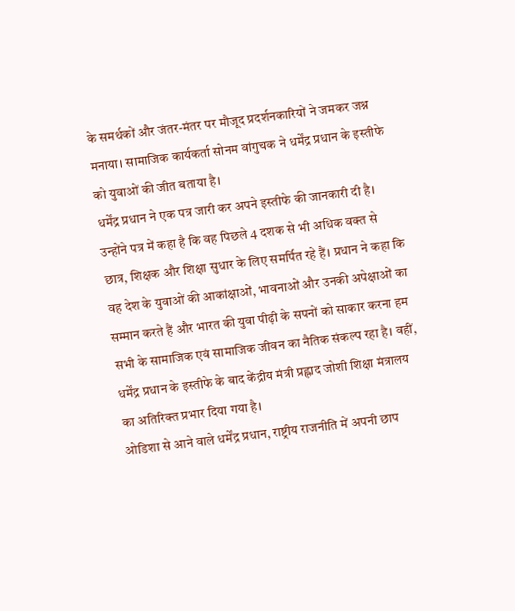के समर्थकों और जंतर-मंतर पर मौजूद प्रदर्शनकारियों ने जमकर जश्न मनाया। सामाजिक कार्यकर्ता सोनम वांगुचक ने धर्मेंद्र प्रधान के इस्तीफे को युवाओं की जीत बताया है।
धर्मेंद्र प्रधान ने एक पत्र जारी कर अपने इस्तीफे की जानकारी दी है। उन्होंने पत्र में कहा है कि वह पिछले 4 दशक से भी अधिक वक्त से छात्र, शिक्षक और शिक्षा सुधार के लिए समर्पित रहे हैं। प्रधान ने कहा कि वह देश के युवाओं की आकांक्षाओं, भावनाओं और उनकी अपेक्षाओं का सम्मान करते हैं और भारत की युवा पीढ़ी के सपनों को साकार करना हम सभी के सामाजिक एवं सामाजिक जीवन का नैतिक संकल्प रहा है। वहीं, धर्मेंद्र प्रधान के इस्तीफे के बाद केंद्रीय मंत्री प्रह्लाद जोशी शिक्षा मंत्रालय का अतिरिक्त प्रभार दिया गया है।
ओडिशा से आने वाले धर्मेंद्र प्रधान, राष्ट्रीय राजनीति में अपनी छाप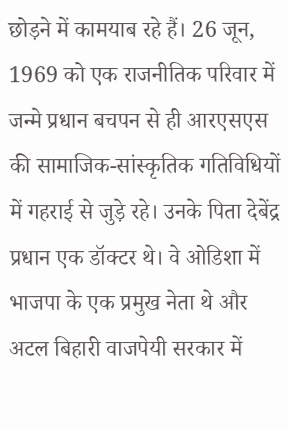छोड़ने में कामयाब रहे हैं। 26 जून, 1969 को एक राजनीतिक परिवार में जन्मे प्रधान बचपन से ही आरएसएस की सामाजिक-सांस्कृतिक गतिविधियों में गहराई से जुड़े रहे। उनके पिता देबेंद्र प्रधान एक डॉक्टर थे। वे ओडिशा में भाजपा के एक प्रमुख नेता थे और अटल बिहारी वाजपेयी सरकार में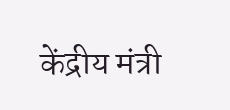केंद्रीय मंत्री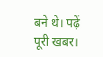बने थे। पढ़ें पूरी खबर।